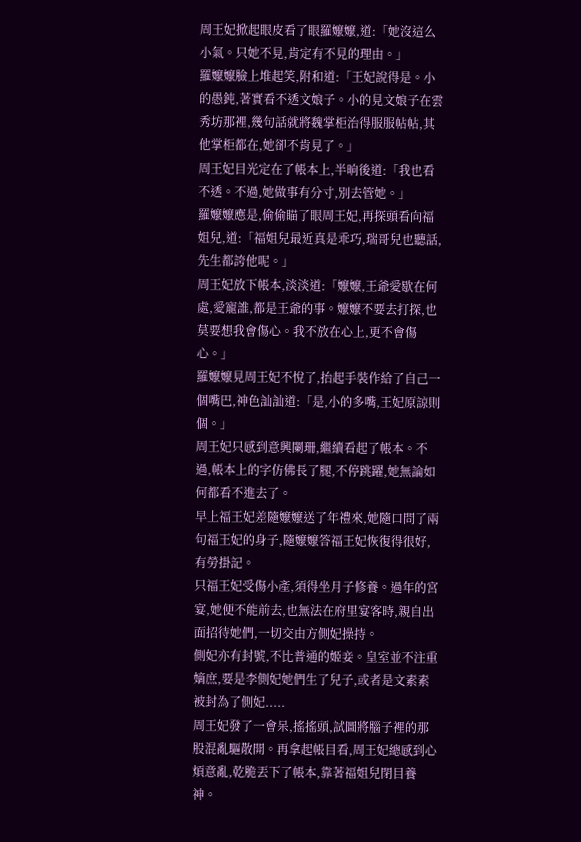周王妃掀起眼皮看了眼羅嬤嬤,道:「她沒這么小氣。只她不見,肯定有不見的理由。」
羅嬤嬤臉上堆起笑,附和道:「王妃說得是。小的愚鈍,著實看不透文娘子。小的見文娘子在雲秀坊那裡,幾句話就將魏掌柜治得服服帖帖,其他掌柜都在,她卻不肯見了。」
周王妃目光定在了帳本上,半晌後道:「我也看不透。不過,她做事有分寸,別去管她。」
羅嬤嬤應是,偷偷瞄了眼周王妃,再探頭看向福姐兒,道:「福姐兒最近真是乖巧,瑞哥兒也聽話,先生都誇他呢。」
周王妃放下帳本,淡淡道:「嬤嬤,王爺愛歇在何處,愛寵誰,都是王爺的事。嬤嬤不要去打探,也莫要想我會傷心。我不放在心上,更不會傷心。」
羅嬤嬤見周王妃不悅了,抬起手裝作給了自己一個嘴巴,神色訕訕道:「是,小的多嘴,王妃原諒則個。」
周王妃只感到意興闌珊,繼續看起了帳本。不過,帳本上的字仿佛長了腿,不停跳躍,她無論如何都看不進去了。
早上福王妃差隨嬤嬤送了年禮來,她隨口問了兩句福王妃的身子,隨嬤嬤答福王妃恢復得很好,有勞掛記。
只福王妃受傷小產,須得坐月子修養。過年的宮宴,她便不能前去,也無法在府里宴客時,親自出面招待她們,一切交由方側妃操持。
側妃亦有封號,不比普通的姬妾。皇室並不注重嫡庶,要是李側妃她們生了兒子,或者是文素素被封為了側妃.....
周王妃發了一會呆,搖搖頭,試圖將腦子裡的那股混亂驅散開。再拿起帳目看,周王妃總感到心煩意亂,乾脆丟下了帳本,靠著福姐兒閉目養神。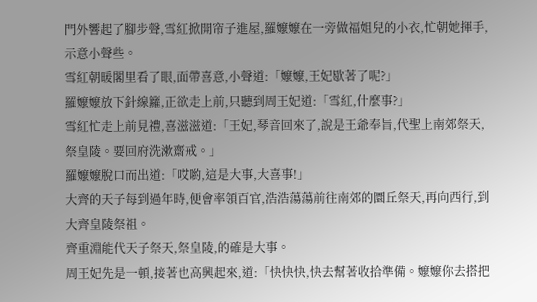門外響起了腳步聲,雪紅掀開帘子進屋,羅嬤嬤在一旁做福姐兒的小衣,忙朝她揮手,示意小聲些。
雪紅朝暖閣里看了眼,面帶喜意,小聲道:「嬤嬤,王妃歇著了呢?」
羅嬤嬤放下針線籮,正欲走上前,只聽到周王妃道:「雪紅,什麼事?」
雪紅忙走上前見禮,喜滋滋道:「王妃,琴音回來了,說是王爺奉旨,代聖上南郊祭天,祭皇陵。要回府洗漱齋戒。」
羅嬤嬤脫口而出道:「哎喲,這是大事,大喜事!」
大齊的天子每到過年時,便會率領百官,浩浩蕩蕩前往南郊的圜丘祭天,再向西行,到大齊皇陵祭祖。
齊重淵能代天子祭天,祭皇陵,的確是大事。
周王妃先是一頓,接著也高興起來,道:「快快快,快去幫著收拾準備。嬤嬤你去搭把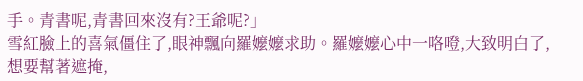手。青書呢,青書回來沒有?王爺呢?」
雪紅臉上的喜氣僵住了,眼神飄向羅嬤嬤求助。羅嬤嬤心中一咯噔,大致明白了,想要幫著遮掩,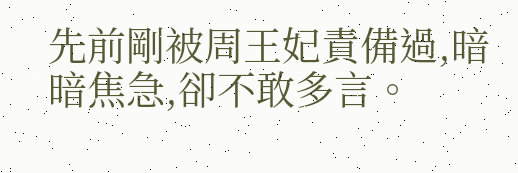先前剛被周王妃責備過,暗暗焦急,卻不敢多言。